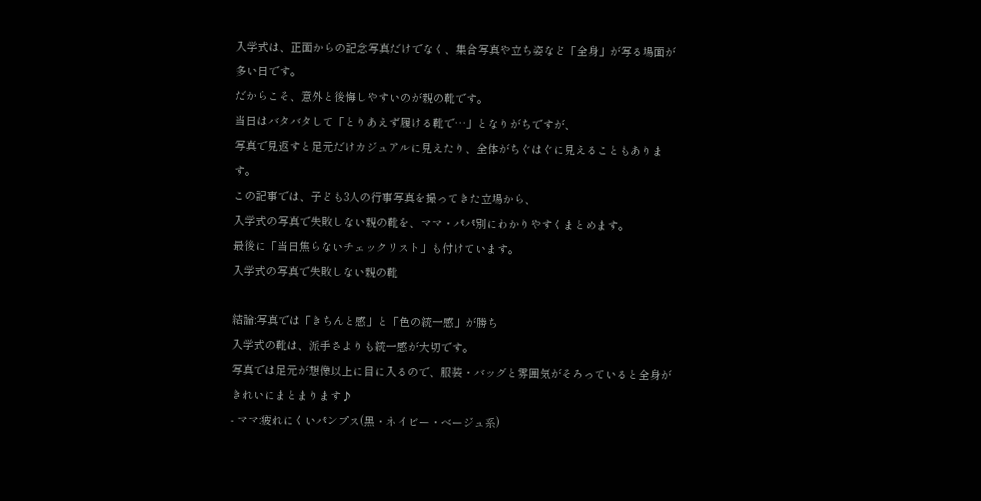入学式は、正面からの記念写真だけでなく、集合写真や立ち姿など「全身」が写る場面が多い日です。
だからこそ、意外と後悔しやすいのが親の靴です。
当日はバタバタして「とりあえず履ける靴で…」となりがちですが、
写真で見返すと足元だけカジュアルに見えたり、全体がちぐはぐに見えることもあります。
この記事では、子ども3人の行事写真を撮ってきた立場から、
入学式の写真で失敗しない親の靴を、ママ・パパ別にわかりやすくまとめます。
最後に「当日焦らないチェックリスト」も付けています。
入学式の写真で失敗しない親の靴

結論:写真では「きちんと感」と「色の統一感」が勝ち
入学式の靴は、派手さよりも統一感が大切です。
写真では足元が想像以上に目に入るので、服装・バッグと雰囲気がそろっていると全身がきれいにまとまります♪
- ママ:疲れにくいパンプス(黒・ネイビー・ベージュ系)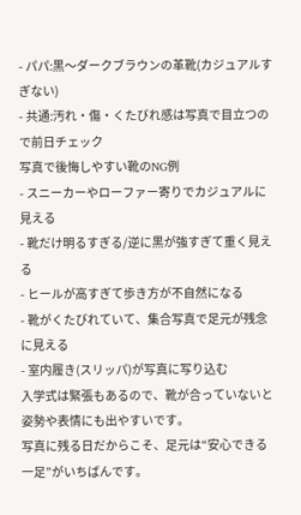- パパ:黒〜ダークブラウンの革靴(カジュアルすぎない)
- 共通:汚れ・傷・くたびれ感は写真で目立つので前日チェック
写真で後悔しやすい靴のNG例
- スニーカーやローファー寄りでカジュアルに見える
- 靴だけ明るすぎる/逆に黒が強すぎて重く見える
- ヒールが高すぎて歩き方が不自然になる
- 靴がくたびれていて、集合写真で足元が残念に見える
- 室内履き(スリッパ)が写真に写り込む
入学式は緊張もあるので、靴が合っていないと姿勢や表情にも出やすいです。
写真に残る日だからこそ、足元は“安心できる一足”がいちばんです。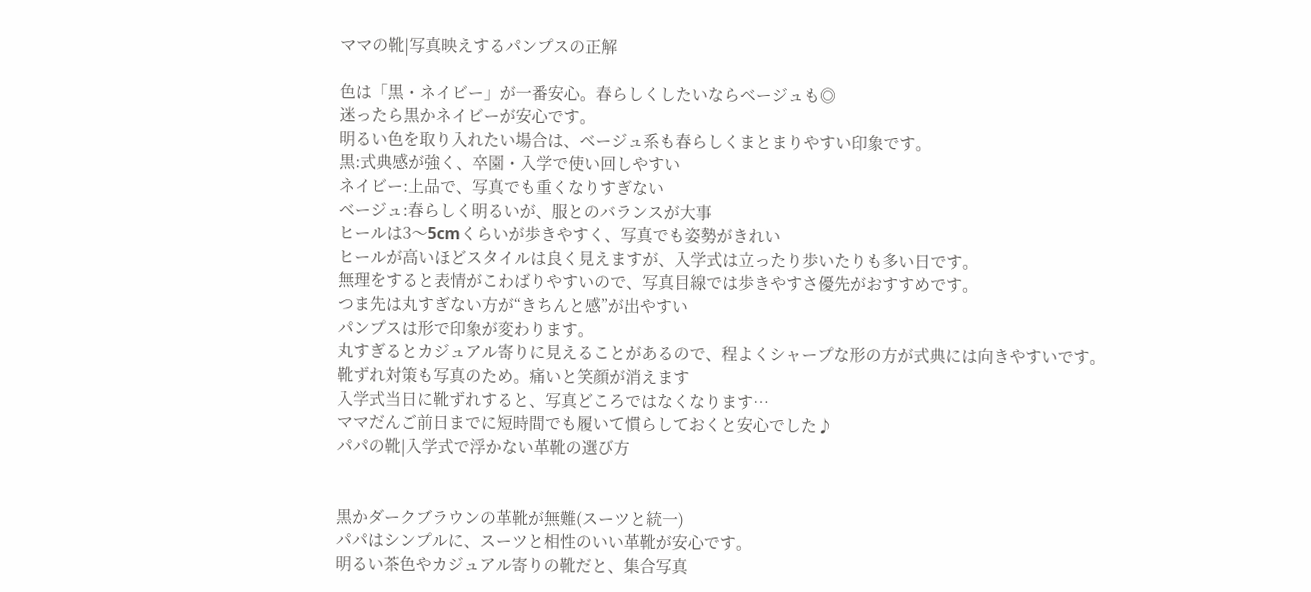ママの靴|写真映えするパンプスの正解

色は「黒・ネイビー」が一番安心。春らしくしたいならベージュも◎
迷ったら黒かネイビーが安心です。
明るい色を取り入れたい場合は、ベージュ系も春らしくまとまりやすい印象です。
黒:式典感が強く、卒園・入学で使い回しやすい
ネイビー:上品で、写真でも重くなりすぎない
ベージュ:春らしく明るいが、服とのバランスが大事
ヒールは3〜5cmくらいが歩きやすく、写真でも姿勢がきれい
ヒールが高いほどスタイルは良く見えますが、入学式は立ったり歩いたりも多い日です。
無理をすると表情がこわばりやすいので、写真目線では歩きやすさ優先がおすすめです。
つま先は丸すぎない方が“きちんと感”が出やすい
パンプスは形で印象が変わります。
丸すぎるとカジュアル寄りに見えることがあるので、程よくシャープな形の方が式典には向きやすいです。
靴ずれ対策も写真のため。痛いと笑顔が消えます
入学式当日に靴ずれすると、写真どころではなくなります…
ママだんご前日までに短時間でも履いて慣らしておくと安心でした♪
パパの靴|入学式で浮かない革靴の選び方


黒かダークブラウンの革靴が無難(スーツと統一)
パパはシンプルに、スーツと相性のいい革靴が安心です。
明るい茶色やカジュアル寄りの靴だと、集合写真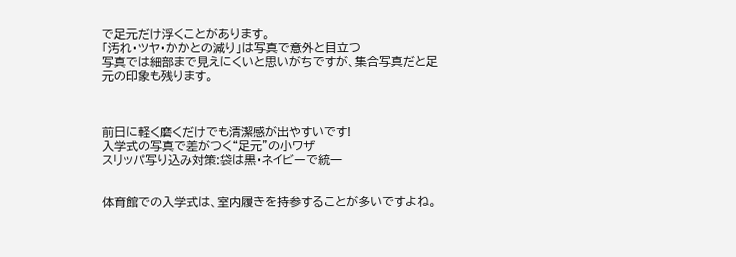で足元だけ浮くことがあります。
「汚れ・ツヤ・かかとの減り」は写真で意外と目立つ
写真では細部まで見えにくいと思いがちですが、集合写真だと足元の印象も残ります。



前日に軽く磨くだけでも清潔感が出やすいです!
入学式の写真で差がつく“足元”の小ワザ
スリッパ写り込み対策:袋は黒・ネイビーで統一


体育館での入学式は、室内履きを持参することが多いですよね。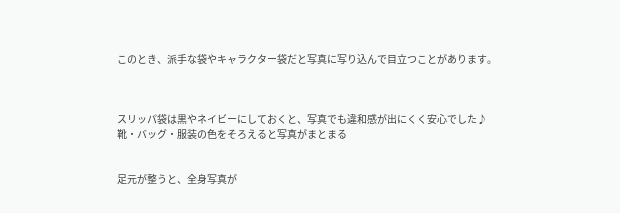このとき、派手な袋やキャラクター袋だと写真に写り込んで目立つことがあります。



スリッパ袋は黒やネイビーにしておくと、写真でも違和感が出にくく安心でした♪
靴・バッグ・服装の色をそろえると写真がまとまる


足元が整うと、全身写真が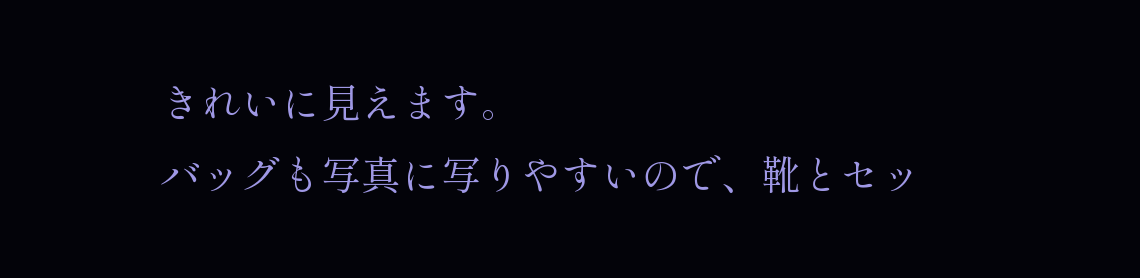きれいに見えます。
バッグも写真に写りやすいので、靴とセッ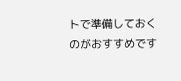トで準備しておくのがおすすめです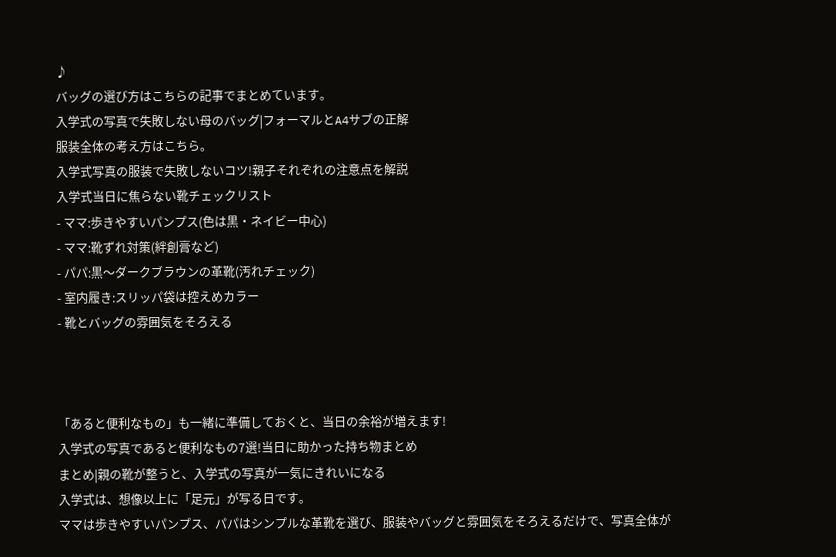♪
バッグの選び方はこちらの記事でまとめています。
入学式の写真で失敗しない母のバッグ|フォーマルとA4サブの正解
服装全体の考え方はこちら。
入学式写真の服装で失敗しないコツ!親子それぞれの注意点を解説
入学式当日に焦らない靴チェックリスト
- ママ:歩きやすいパンプス(色は黒・ネイビー中心)
- ママ:靴ずれ対策(絆創膏など)
- パパ:黒〜ダークブラウンの革靴(汚れチェック)
- 室内履き:スリッパ袋は控えめカラー
- 靴とバッグの雰囲気をそろえる



「あると便利なもの」も一緒に準備しておくと、当日の余裕が増えます!
入学式の写真であると便利なもの7選!当日に助かった持ち物まとめ
まとめ|親の靴が整うと、入学式の写真が一気にきれいになる
入学式は、想像以上に「足元」が写る日です。
ママは歩きやすいパンプス、パパはシンプルな革靴を選び、服装やバッグと雰囲気をそろえるだけで、写真全体が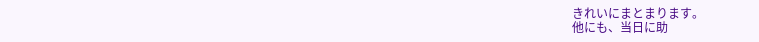きれいにまとまります。
他にも、当日に助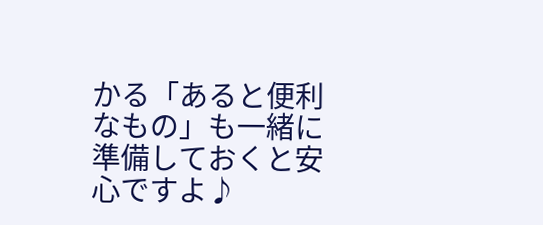かる「あると便利なもの」も一緒に準備しておくと安心ですよ♪